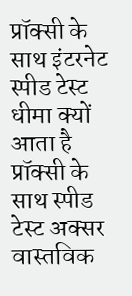प्रॉक्सी के साथ इंटरनेट स्पीड टेस्ट धीमा क्यों आता है
प्रॉक्सी के साथ स्पीड टेस्ट अक्सर वास्तविक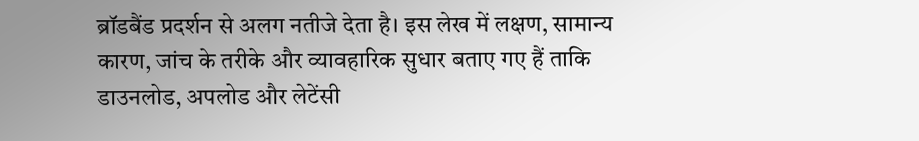ब्रॉडबैंड प्रदर्शन से अलग नतीजे देता है। इस लेख में लक्षण, सामान्य कारण, जांच के तरीके और व्यावहारिक सुधार बताए गए हैं ताकि डाउनलोड, अपलोड और लेटेंसी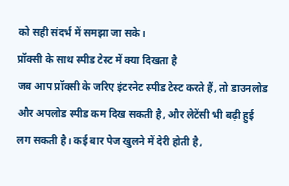को सही संदर्भ में समझा जा सके।
प्रॉक्सी के साथ स्पीड टेस्ट में क्या दिखता है
जब आप प्रॉक्सी के जरिए इंटरनेट स्पीड टेस्ट करते हैं, तो डाउनलोड और अपलोड स्पीड कम दिख सकती है, और लेटेंसी भी बढ़ी हुई लग सकती है। कई बार पेज खुलने में देरी होती है,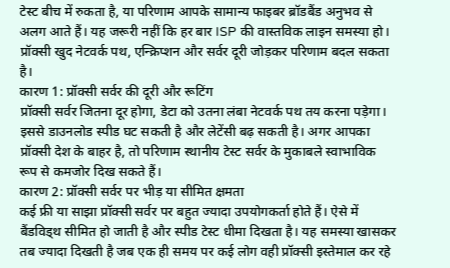टेस्ट बीच में रुकता है, या परिणाम आपके सामान्य फाइबर ब्रॉडबैंड अनुभव से अलग आते हैं। यह जरूरी नहीं कि हर बार ISP की वास्तविक लाइन समस्या हो। प्रॉक्सी खुद नेटवर्क पथ, एन्क्रिप्शन और सर्वर दूरी जोड़कर परिणाम बदल सकता है।
कारण 1: प्रॉक्सी सर्वर की दूरी और रूटिंग
प्रॉक्सी सर्वर जितना दूर होगा, डेटा को उतना लंबा नेटवर्क पथ तय करना पड़ेगा। इससे डाउनलोड स्पीड घट सकती है और लेटेंसी बढ़ सकती है। अगर आपका प्रॉक्सी देश के बाहर है, तो परिणाम स्थानीय टेस्ट सर्वर के मुकाबले स्वाभाविक रूप से कमजोर दिख सकते हैं।
कारण 2: प्रॉक्सी सर्वर पर भीड़ या सीमित क्षमता
कई फ्री या साझा प्रॉक्सी सर्वर पर बहुत ज्यादा उपयोगकर्ता होते हैं। ऐसे में बैंडविड्थ सीमित हो जाती है और स्पीड टेस्ट धीमा दिखता है। यह समस्या खासकर तब ज्यादा दिखती है जब एक ही समय पर कई लोग वही प्रॉक्सी इस्तेमाल कर रहे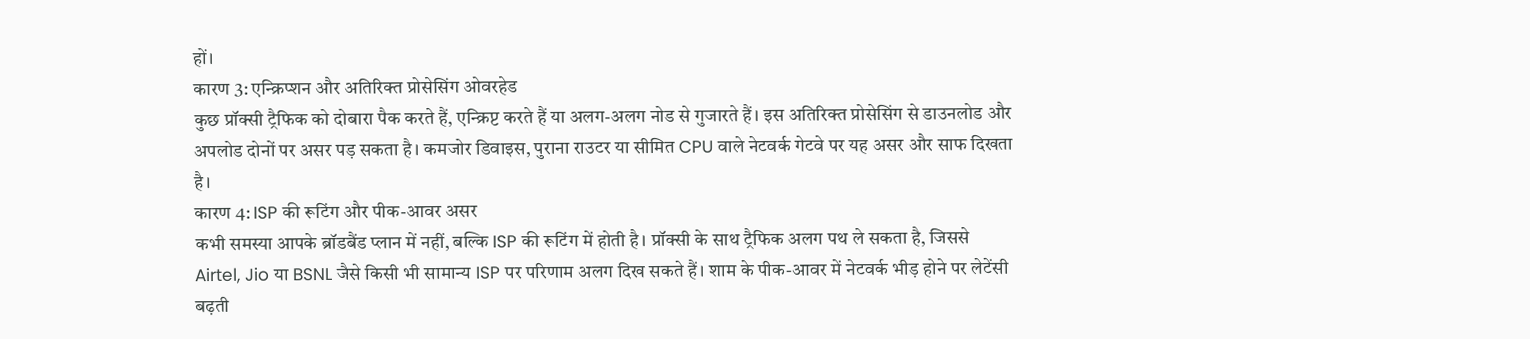हों।
कारण 3: एन्क्रिप्शन और अतिरिक्त प्रोसेसिंग ओवरहेड
कुछ प्रॉक्सी ट्रैफिक को दोबारा पैक करते हैं, एन्क्रिप्ट करते हैं या अलग-अलग नोड से गुजारते हैं। इस अतिरिक्त प्रोसेसिंग से डाउनलोड और अपलोड दोनों पर असर पड़ सकता है। कमजोर डिवाइस, पुराना राउटर या सीमित CPU वाले नेटवर्क गेटवे पर यह असर और साफ दिखता है।
कारण 4: ISP की रूटिंग और पीक-आवर असर
कभी समस्या आपके ब्रॉडबैंड प्लान में नहीं, बल्कि ISP की रूटिंग में होती है। प्रॉक्सी के साथ ट्रैफिक अलग पथ ले सकता है, जिससे Airtel, Jio या BSNL जैसे किसी भी सामान्य ISP पर परिणाम अलग दिख सकते हैं। शाम के पीक-आवर में नेटवर्क भीड़ होने पर लेटेंसी बढ़ती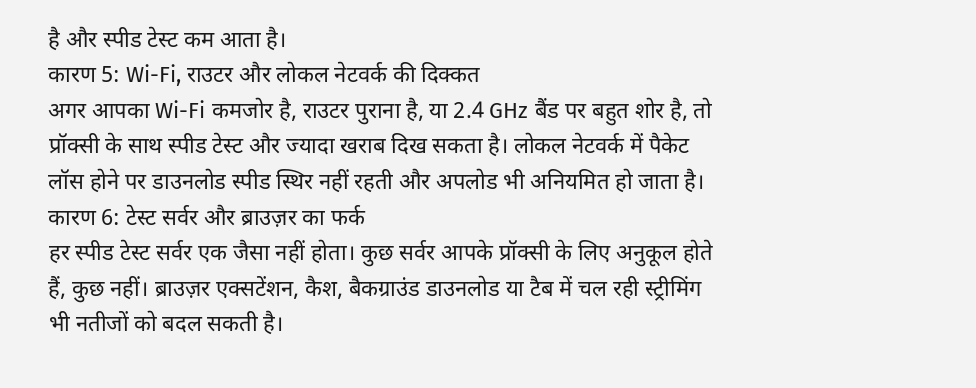है और स्पीड टेस्ट कम आता है।
कारण 5: Wi-Fi, राउटर और लोकल नेटवर्क की दिक्कत
अगर आपका Wi-Fi कमजोर है, राउटर पुराना है, या 2.4 GHz बैंड पर बहुत शोर है, तो प्रॉक्सी के साथ स्पीड टेस्ट और ज्यादा खराब दिख सकता है। लोकल नेटवर्क में पैकेट लॉस होने पर डाउनलोड स्पीड स्थिर नहीं रहती और अपलोड भी अनियमित हो जाता है।
कारण 6: टेस्ट सर्वर और ब्राउज़र का फर्क
हर स्पीड टेस्ट सर्वर एक जैसा नहीं होता। कुछ सर्वर आपके प्रॉक्सी के लिए अनुकूल होते हैं, कुछ नहीं। ब्राउज़र एक्सटेंशन, कैश, बैकग्राउंड डाउनलोड या टैब में चल रही स्ट्रीमिंग भी नतीजों को बदल सकती है।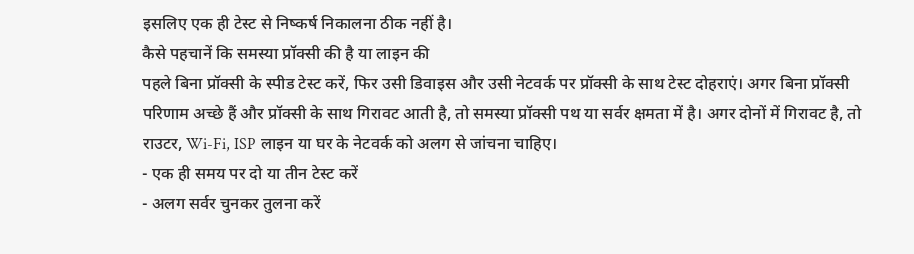इसलिए एक ही टेस्ट से निष्कर्ष निकालना ठीक नहीं है।
कैसे पहचानें कि समस्या प्रॉक्सी की है या लाइन की
पहले बिना प्रॉक्सी के स्पीड टेस्ट करें, फिर उसी डिवाइस और उसी नेटवर्क पर प्रॉक्सी के साथ टेस्ट दोहराएं। अगर बिना प्रॉक्सी परिणाम अच्छे हैं और प्रॉक्सी के साथ गिरावट आती है, तो समस्या प्रॉक्सी पथ या सर्वर क्षमता में है। अगर दोनों में गिरावट है, तो राउटर, Wi-Fi, ISP लाइन या घर के नेटवर्क को अलग से जांचना चाहिए।
- एक ही समय पर दो या तीन टेस्ट करें
- अलग सर्वर चुनकर तुलना करें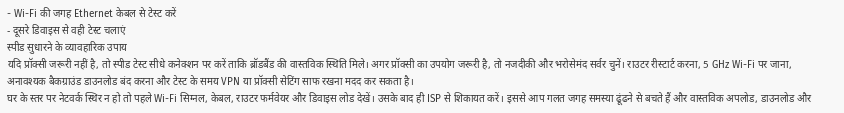- Wi-Fi की जगह Ethernet केबल से टेस्ट करें
- दूसरे डिवाइस से वही टेस्ट चलाएं
स्पीड सुधारने के व्यावहारिक उपाय
यदि प्रॉक्सी जरूरी नहीं है, तो स्पीड टेस्ट सीधे कनेक्शन पर करें ताकि ब्रॉडबैंड की वास्तविक स्थिति मिले। अगर प्रॉक्सी का उपयोग जरूरी है, तो नजदीकी और भरोसेमंद सर्वर चुनें। राउटर रीस्टार्ट करना, 5 GHz Wi-Fi पर जाना, अनावश्यक बैकग्राउंड डाउनलोड बंद करना और टेस्ट के समय VPN या प्रॉक्सी सेटिंग साफ रखना मदद कर सकता है।
घर के स्तर पर नेटवर्क स्थिर न हो तो पहले Wi-Fi सिग्नल, केबल, राउटर फर्मवेयर और डिवाइस लोड देखें। उसके बाद ही ISP से शिकायत करें। इससे आप गलत जगह समस्या ढूंढने से बचते हैं और वास्तविक अपलोड, डाउनलोड और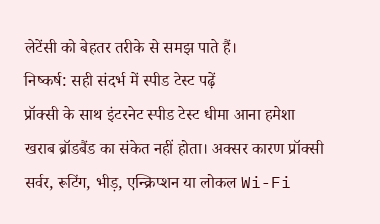लेटेंसी को बेहतर तरीके से समझ पाते हैं।
निष्कर्ष: सही संदर्भ में स्पीड टेस्ट पढ़ें
प्रॉक्सी के साथ इंटरनेट स्पीड टेस्ट धीमा आना हमेशा खराब ब्रॉडबैंड का संकेत नहीं होता। अक्सर कारण प्रॉक्सी सर्वर, रूटिंग, भीड़, एन्क्रिप्शन या लोकल Wi-Fi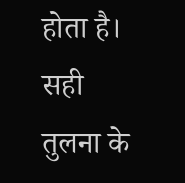होता है। सही तुलना के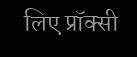लिए प्रॉक्सी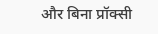और बिना प्रॉक्सी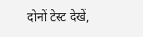दोनों टेस्ट देखें,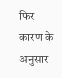फिर कारण के अनुसार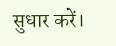सुधार करें।